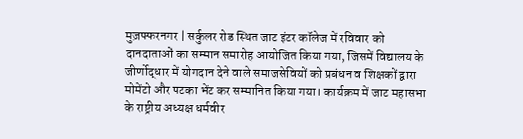मुज़फ्फरनगर | सर्कुलर रोड स्थित जाट इंटर कॉलेज में रविवार को दानदाताओं का सम्मान समारोह आयोजित किया गया, जिसमें विद्यालय के जीर्णोद्धार में योगदान देने वाले समाजसेवियों को प्रबंधन व शिक्षकों द्वारा मोमेंटो और पटका भेंट कर सम्मानित किया गया। कार्यक्रम में जाट महासभा के राष्ट्रीय अध्यक्ष धर्मवीर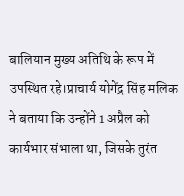बालियान मुख्य अतिथि के रूप में उपस्थित रहे।प्राचार्य योगेंद्र सिंह मलिक ने बताया कि उन्होंने 1 अप्रैल को कार्यभार संभाला था, जिसके तुरंत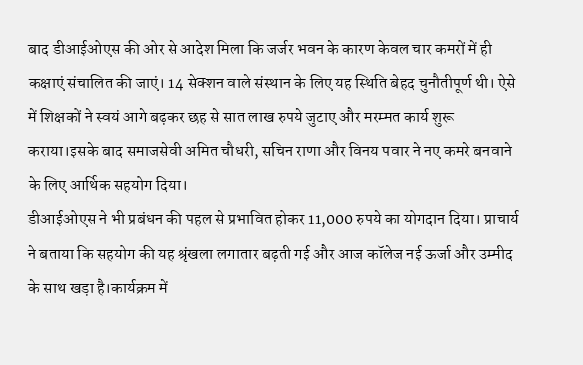बाद डीआईओएस की ओर से आदेश मिला कि जर्जर भवन के कारण केवल चार कमरों में ही कक्षाएं संचालित की जाएं। 14 सेक्शन वाले संस्थान के लिए यह स्थिति बेहद चुनौतीपूर्ण थी। ऐसे में शिक्षकों ने स्वयं आगे बढ़कर छह से सात लाख रुपये जुटाए और मरम्मत कार्य शुरू कराया।इसके बाद समाजसेवी अमित चौधरी, सचिन राणा और विनय पवार ने नए कमरे बनवाने के लिए आर्थिक सहयोग दिया।
डीआईओएस ने भी प्रबंधन की पहल से प्रभावित होकर 11,000 रुपये का योगदान दिया। प्राचार्य ने बताया कि सहयोग की यह श्रृंखला लगातार बढ़ती गई और आज कॉलेज नई ऊर्जा और उम्मीद के साथ खड़ा है।कार्यक्रम में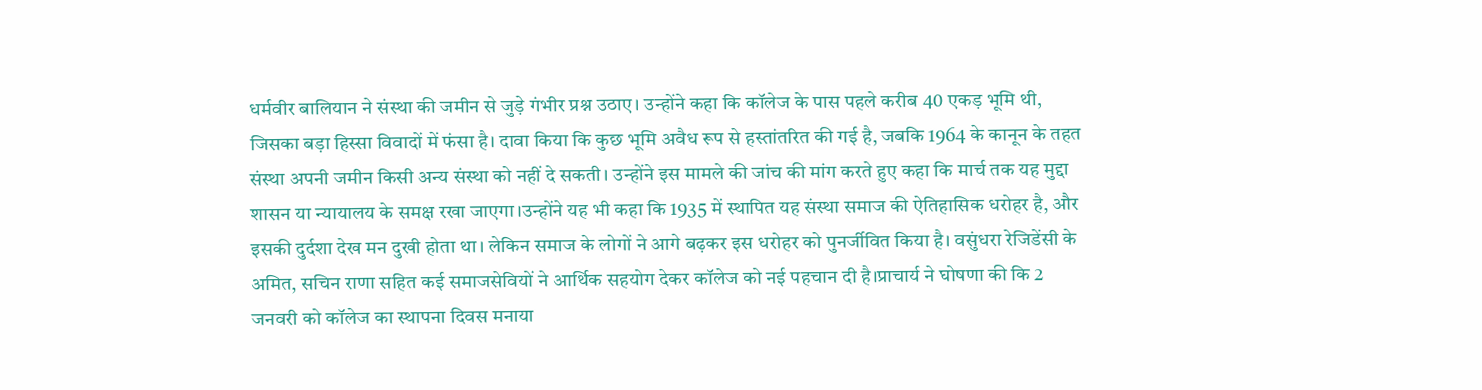धर्मवीर बालियान ने संस्था की जमीन से जुड़े गंभीर प्रश्न उठाए। उन्होंने कहा कि कॉलेज के पास पहले करीब 40 एकड़ भूमि थी, जिसका बड़ा हिस्सा विवादों में फंसा है। दावा किया कि कुछ भूमि अवैध रूप से हस्तांतरित की गई है, जबकि 1964 के कानून के तहत संस्था अपनी जमीन किसी अन्य संस्था को नहीं दे सकती। उन्होंने इस मामले की जांच की मांग करते हुए कहा कि मार्च तक यह मुद्दा शासन या न्यायालय के समक्ष रखा जाएगा।उन्होंने यह भी कहा कि 1935 में स्थापित यह संस्था समाज की ऐतिहासिक धरोहर है, और इसकी दुर्दशा देख मन दुखी होता था। लेकिन समाज के लोगों ने आगे बढ़कर इस धरोहर को पुनर्जीवित किया है। वसुंधरा रेजिडेंसी के अमित, सचिन राणा सहित कई समाजसेवियों ने आर्थिक सहयोग देकर कॉलेज को नई पहचान दी है।प्राचार्य ने घोषणा की कि 2 जनवरी को कॉलेज का स्थापना दिवस मनाया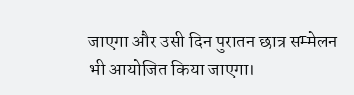जाएगा और उसी दिन पुरातन छात्र सम्मेलन भी आयोजित किया जाएगा।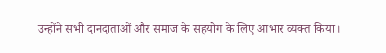उन्होंने सभी दानदाताओं और समाज के सहयोग के लिए आभार व्यक्त किया।